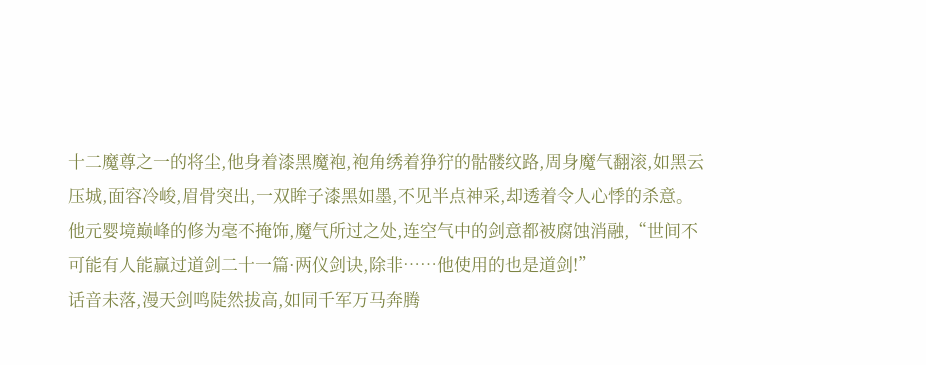十二魔尊之一的将尘,他身着漆黑魔袍,袍角绣着狰狞的骷髅纹路,周身魔气翻滚,如黑云压城,面容冷峻,眉骨突出,一双眸子漆黑如墨,不见半点神采,却透着令人心悸的杀意。
他元婴境巅峰的修为毫不掩饰,魔气所过之处,连空气中的剑意都被腐蚀消融,“世间不可能有人能赢过道剑二十一篇·两仪剑诀,除非……他使用的也是道剑!”
话音未落,漫天剑鸣陡然拔高,如同千军万马奔腾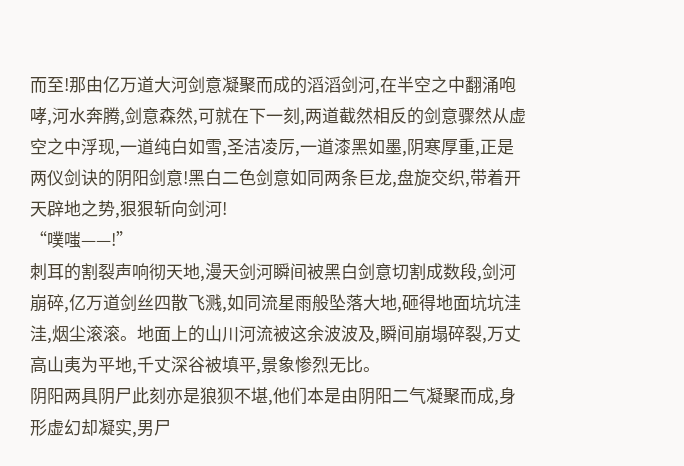而至!那由亿万道大河剑意凝聚而成的滔滔剑河,在半空之中翻涌咆哮,河水奔腾,剑意森然,可就在下一刻,两道截然相反的剑意骤然从虚空之中浮现,一道纯白如雪,圣洁凌厉,一道漆黑如墨,阴寒厚重,正是两仪剑诀的阴阳剑意!黑白二色剑意如同两条巨龙,盘旋交织,带着开天辟地之势,狠狠斩向剑河!
“噗嗤——!”
刺耳的割裂声响彻天地,漫天剑河瞬间被黑白剑意切割成数段,剑河崩碎,亿万道剑丝四散飞溅,如同流星雨般坠落大地,砸得地面坑坑洼洼,烟尘滚滚。地面上的山川河流被这余波波及,瞬间崩塌碎裂,万丈高山夷为平地,千丈深谷被填平,景象惨烈无比。
阴阳两具阴尸此刻亦是狼狈不堪,他们本是由阴阳二气凝聚而成,身形虚幻却凝实,男尸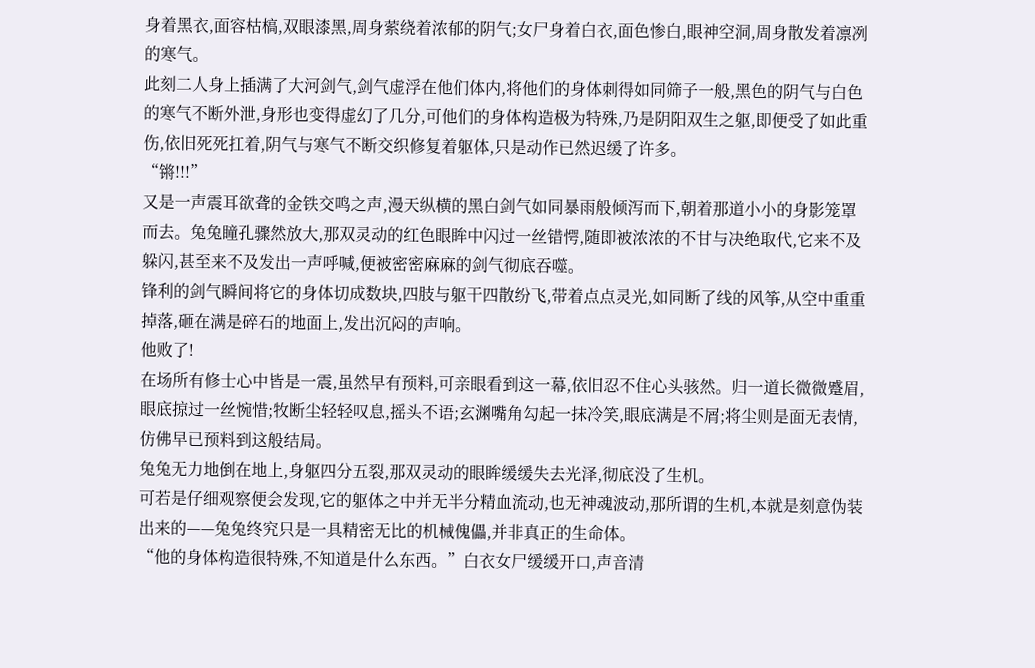身着黑衣,面容枯槁,双眼漆黑,周身萦绕着浓郁的阴气;女尸身着白衣,面色惨白,眼神空洞,周身散发着凛冽的寒气。
此刻二人身上插满了大河剑气,剑气虚浮在他们体内,将他们的身体刺得如同筛子一般,黑色的阴气与白色的寒气不断外泄,身形也变得虚幻了几分,可他们的身体构造极为特殊,乃是阴阳双生之躯,即便受了如此重伤,依旧死死扛着,阴气与寒气不断交织修复着躯体,只是动作已然迟缓了许多。
“锵!!!”
又是一声震耳欲聋的金铁交鸣之声,漫天纵横的黑白剑气如同暴雨般倾泻而下,朝着那道小小的身影笼罩而去。兔兔瞳孔骤然放大,那双灵动的红色眼眸中闪过一丝错愕,随即被浓浓的不甘与决绝取代,它来不及躲闪,甚至来不及发出一声呼喊,便被密密麻麻的剑气彻底吞噬。
锋利的剑气瞬间将它的身体切成数块,四肢与躯干四散纷飞,带着点点灵光,如同断了线的风筝,从空中重重掉落,砸在满是碎石的地面上,发出沉闷的声响。
他败了!
在场所有修士心中皆是一震,虽然早有预料,可亲眼看到这一幕,依旧忍不住心头骇然。归一道长微微蹙眉,眼底掠过一丝惋惜;牧断尘轻轻叹息,摇头不语;玄渊嘴角勾起一抹冷笑,眼底满是不屑;将尘则是面无表情,仿佛早已预料到这般结局。
兔兔无力地倒在地上,身躯四分五裂,那双灵动的眼眸缓缓失去光泽,彻底没了生机。
可若是仔细观察便会发现,它的躯体之中并无半分精血流动,也无神魂波动,那所谓的生机,本就是刻意伪装出来的——兔兔终究只是一具精密无比的机械傀儡,并非真正的生命体。
“他的身体构造很特殊,不知道是什么东西。”白衣女尸缓缓开口,声音清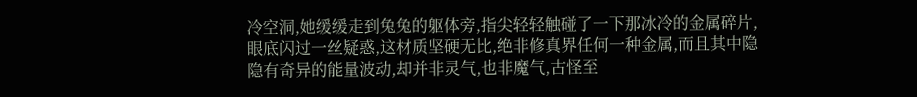冷空洞,她缓缓走到兔兔的躯体旁,指尖轻轻触碰了一下那冰冷的金属碎片,眼底闪过一丝疑惑,这材质坚硬无比,绝非修真界任何一种金属,而且其中隐隐有奇异的能量波动,却并非灵气,也非魔气,古怪至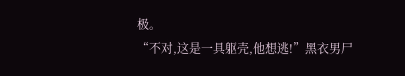极。
“不对,这是一具躯壳,他想逃!”黑衣男尸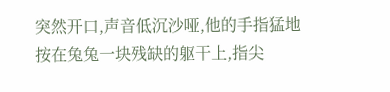突然开口,声音低沉沙哑,他的手指猛地按在兔兔一块残缺的躯干上,指尖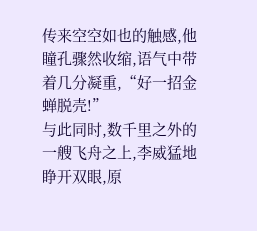传来空空如也的触感,他瞳孔骤然收缩,语气中带着几分凝重,“好一招金蝉脱壳!”
与此同时,数千里之外的一艘飞舟之上,李威猛地睁开双眼,原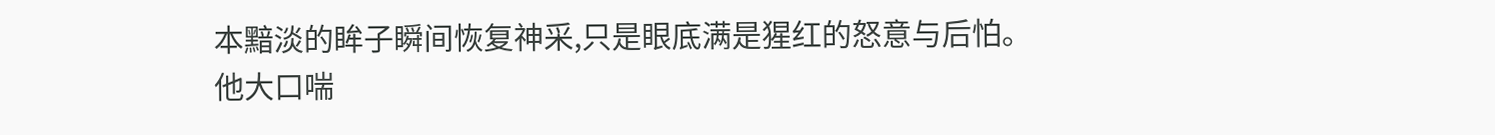本黯淡的眸子瞬间恢复神采,只是眼底满是猩红的怒意与后怕。
他大口喘